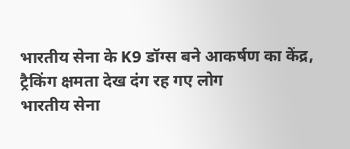भारतीय सेना के K9 डॉग्स बने आकर्षण का केंद्र, ट्रैकिंग क्षमता देख दंग रह गए लोग
भारतीय सेना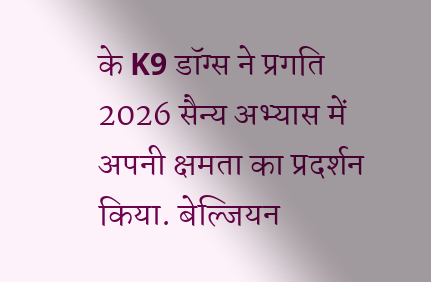के K9 डॉग्स ने प्रगति 2026 सैन्य अभ्यास में अपनी क्षमता का प्रदर्शन किया. बेल्जियन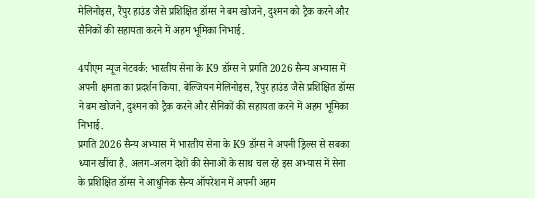मेलिनोइस, रैंपुर हाउंड जैसे प्रशिक्षित डॉग्स ने बम खोजने, दुश्मन को ट्रैक करने और सैनिकों की सहायता करने में अहम भूमिका निभाई.

4पीएम न्यूज नेटवर्क: भारतीय सेना के K9 डॉग्स ने प्रगति 2026 सैन्य अभ्यास में अपनी क्षमता का प्रदर्शन किया. बेल्जियन मेलिनोइस, रैंपुर हाउंड जैसे प्रशिक्षित डॉग्स ने बम खोजने, दुश्मन को ट्रैक करने और सैनिकों की सहायता करने में अहम भूमिका निभाई.
प्रगति 2026 सैन्य अभ्यास में भारतीय सेना के K9 डॉग्स ने अपनी ड्रिल्स से सबका ध्यान खींचा है. अलग-अलग देशों की सेनाओं के साथ चल रहे इस अभ्यास में सेना के प्रशिक्षित डॉग्स ने आधुनिक सैन्य ऑपरेशन में अपनी अहम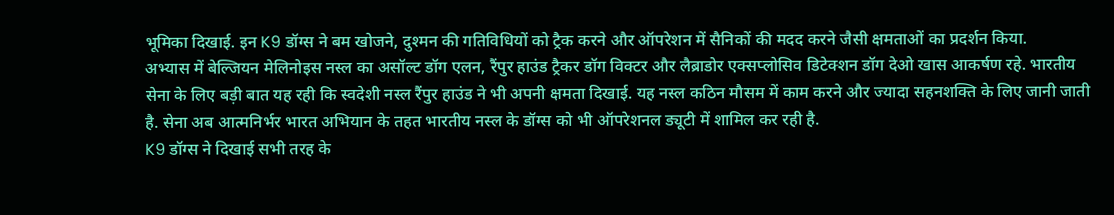भूमिका दिखाई. इन K9 डॉग्स ने बम खोजने, दुश्मन की गतिविधियों को ट्रैक करने और ऑपरेशन में सैनिकों की मदद करने जैसी क्षमताओं का प्रदर्शन किया.
अभ्यास में बेल्जियन मेलिनोइस नस्ल का असॉल्ट डॉग एलन, रैंपुर हाउंड ट्रैकर डॉग विक्टर और लैब्राडोर एक्सप्लोसिव डिटेक्शन डॉग देओ खास आकर्षण रहे. भारतीय सेना के लिए बड़ी बात यह रही कि स्वदेशी नस्ल रैंपुर हाउंड ने भी अपनी क्षमता दिखाई. यह नस्ल कठिन मौसम में काम करने और ज्यादा सहनशक्ति के लिए जानी जाती है. सेना अब आत्मनिर्भर भारत अभियान के तहत भारतीय नस्ल के डॉग्स को भी ऑपरेशनल ड्यूटी में शामिल कर रही है.
K9 डॉग्स ने दिखाई सभी तरह के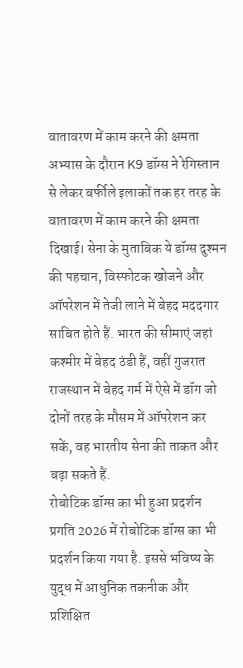वातावरण में काम करने की क्षमता
अभ्यास के दौरान K9 डॉग्स ने रेगिस्तान से लेकर बर्फीले इलाकों तक हर तरह के वातावरण में काम करने की क्षमता दिखाई। सेना के मुताबिक ये डॉग्स दुश्मन की पहचान, विस्फोटक खोजने और ऑपरेशन में तेजी लाने में बेहद मददगार साबित होते हैं. भारत की सीमाएं जहां कश्मीर में बेहद ठंडी हैं, वहीं गुजरात राजस्थान में बेहद गर्म में ऐसे में डॉग जो दोनों तरह के मौसम में ऑपरेशन कर सकें, वह भारतीय सेना की ताकत और बढ़ा सकते हैं.
रोबोटिक डॉग्स का भी हुआ प्रदर्शन
प्रगति 2026 में रोबोटिक डॉग्स का भी प्रदर्शन किया गया है. इससे भविष्य के युद्ध में आधुनिक तकनीक और प्रशिक्षित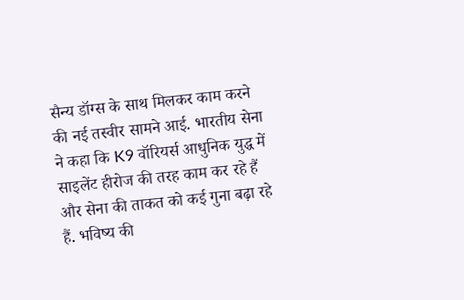सैन्य डॉग्स के साथ मिलकर काम करने की नई तस्वीर सामने आई. भारतीय सेना ने कहा कि K9 वॉरियर्स आधुनिक युद्ध में साइलेंट हीरोज की तरह काम कर रहे हैं और सेना की ताकत को कई गुना बढ़ा रहे हैं. भविष्य की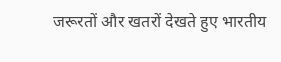जरूरतों और खतरों देखते हुए भारतीय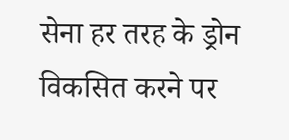सेना हर तरह के ड्रोन विकसित करने पर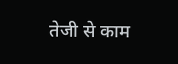तेजी से काम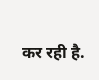कर रही है.